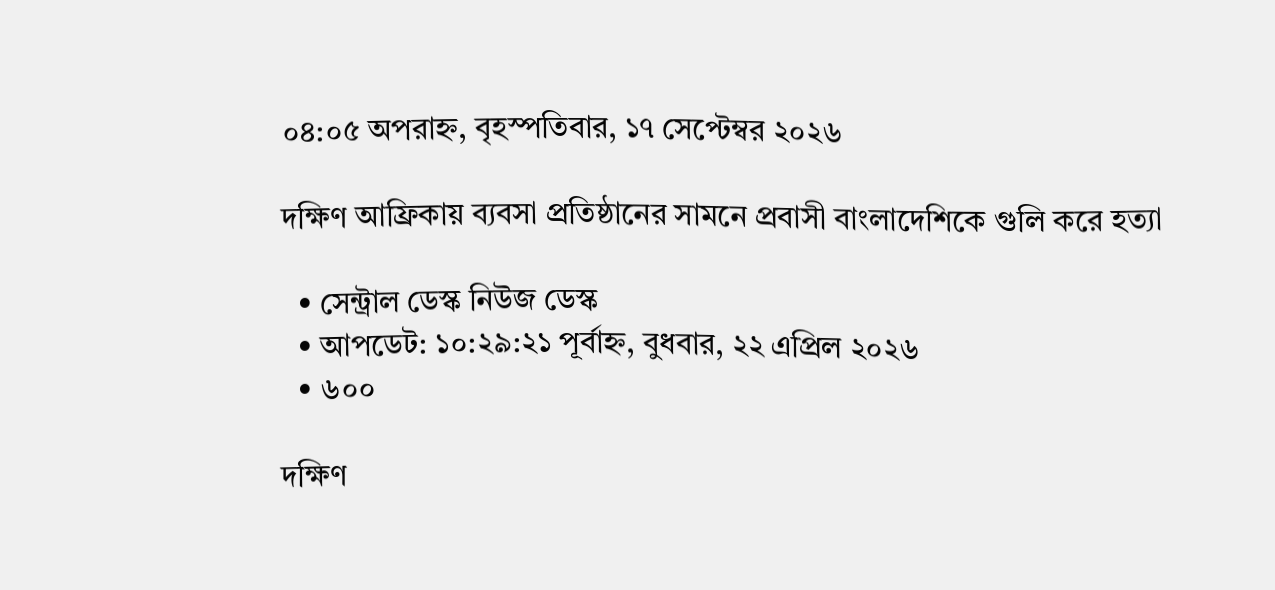০৪:০৫ অপরাহ্ন, বৃহস্পতিবার, ১৭ সেপ্টেম্বর ২০২৬

দক্ষিণ আফ্রিকায় ব্যবসা প্রতিষ্ঠানের সামনে প্রবাসী বাংলাদেশিকে গুলি করে হত্যা

  • সেন্ট্রাল ডেস্ক নিউজ ডেস্ক
  • আপডেট: ১০:২৯:২১ পূর্বাহ্ন, বুধবার, ২২ এপ্রিল ২০২৬
  • ৬০০

দক্ষিণ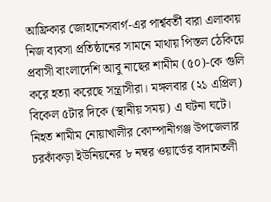আফ্রিকার জোহানেসবার্গ-এর পার্শ্ববর্তী বারা এলাকায় নিজ ব্যবসা প্রতিষ্ঠানের সামনে মাথায় পিস্তল ঠেকিয়ে প্রবাসী বাংলাদেশি আবু নাছের শামীম (৫০)-কে গুলি করে হত্যা করেছে সন্ত্রাসীরা। মঙ্গলবার (২১ এপ্রিল) বিকেল ৫টার দিকে (স্থানীয় সময়) এ ঘটনা ঘটে।
নিহত শামীম নোয়াখালীর কোম্পানীগঞ্জ উপজেলার চরকাঁকড়া ইউনিয়নের ৮ নম্বর ওয়ার্ডের বাদামতলী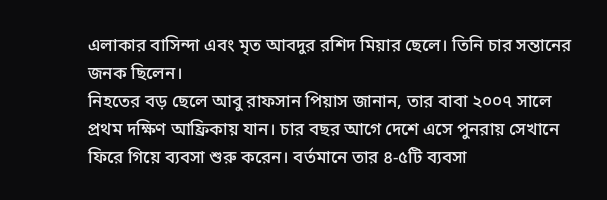এলাকার বাসিন্দা এবং মৃত আবদুর রশিদ মিয়ার ছেলে। তিনি চার সন্তানের জনক ছিলেন।
নিহতের বড় ছেলে আবু রাফসান পিয়াস জানান, তার বাবা ২০০৭ সালে প্রথম দক্ষিণ আফ্রিকায় যান। চার বছর আগে দেশে এসে পুনরায় সেখানে ফিরে গিয়ে ব্যবসা শুরু করেন। বর্তমানে তার ৪-৫টি ব্যবসা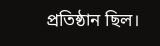প্রতিষ্ঠান ছিল।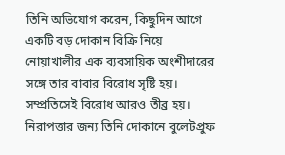তিনি অভিযোগ করেন, কিছুদিন আগে একটি বড় দোকান বিক্রি নিয়ে নোয়াখালীর এক ব্যবসায়িক অংশীদারের সঙ্গে তার বাবার বিরোধ সৃষ্টি হয়। সম্প্রতিসেই বিরোধ আরও তীব্র হয়। নিরাপত্তার জন্য তিনি দোকানে বুলেটপ্রুফ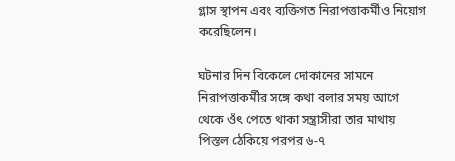গ্লাস স্থাপন এবং ব্যক্তিগত নিরাপত্তাকর্মীও নিয়োগ করেছিলেন।

ঘটনার দিন বিকেলে দোকানের সামনে নিরাপত্তাকর্মীর সঙ্গে কথা বলার সময় আগে থেকে ওঁৎ পেতে থাকা সন্ত্রাসীরা তার মাথায় পিস্তল ঠেকিয়ে পরপর ৬-৭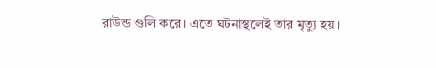রাউন্ড গুলি করে। এতে ঘটনাস্থলেই তার মৃত্যু হয়।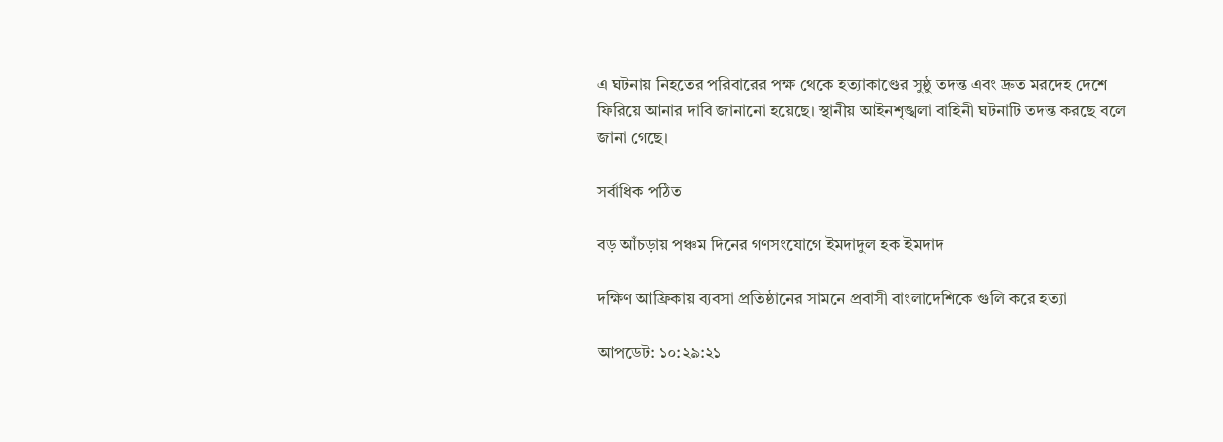এ ঘটনায় নিহতের পরিবারের পক্ষ থেকে হত্যাকাণ্ডের সুষ্ঠু তদন্ত এবং দ্রুত মরদেহ দেশে ফিরিয়ে আনার দাবি জানানো হয়েছে। স্থানীয় আইনশৃঙ্খলা বাহিনী ঘটনাটি তদন্ত করছে বলে জানা গেছে।

সর্বাধিক পঠিত

বড় আঁচড়ায় পঞ্চম দিনের গণসংযোগে ইমদাদুল হক ইমদাদ

দক্ষিণ আফ্রিকায় ব্যবসা প্রতিষ্ঠানের সামনে প্রবাসী বাংলাদেশিকে গুলি করে হত্যা

আপডেট: ১০:২৯:২১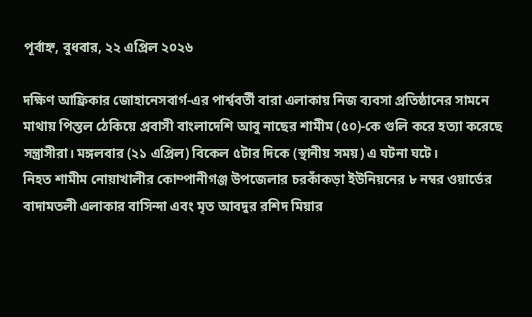পূর্বাহ্ন, বুধবার, ২২ এপ্রিল ২০২৬

দক্ষিণ আফ্রিকার জোহানেসবার্গ-এর পার্শ্ববর্তী বারা এলাকায় নিজ ব্যবসা প্রতিষ্ঠানের সামনে মাথায় পিস্তল ঠেকিয়ে প্রবাসী বাংলাদেশি আবু নাছের শামীম (৫০)-কে গুলি করে হত্যা করেছে সন্ত্রাসীরা। মঙ্গলবার (২১ এপ্রিল) বিকেল ৫টার দিকে (স্থানীয় সময়) এ ঘটনা ঘটে।
নিহত শামীম নোয়াখালীর কোম্পানীগঞ্জ উপজেলার চরকাঁকড়া ইউনিয়নের ৮ নম্বর ওয়ার্ডের বাদামতলী এলাকার বাসিন্দা এবং মৃত আবদুর রশিদ মিয়ার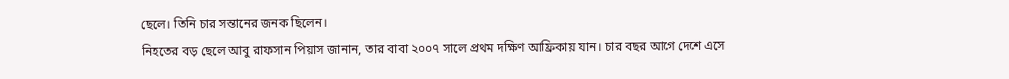ছেলে। তিনি চার সন্তানের জনক ছিলেন।
নিহতের বড় ছেলে আবু রাফসান পিয়াস জানান, তার বাবা ২০০৭ সালে প্রথম দক্ষিণ আফ্রিকায় যান। চার বছর আগে দেশে এসে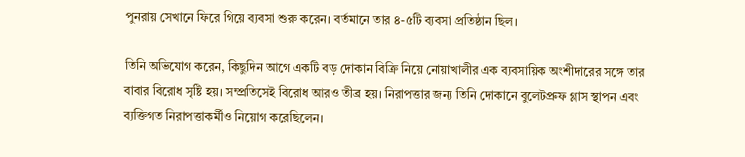পুনরায় সেখানে ফিরে গিয়ে ব্যবসা শুরু করেন। বর্তমানে তার ৪-৫টি ব্যবসা প্রতিষ্ঠান ছিল।

তিনি অভিযোগ করেন, কিছুদিন আগে একটি বড় দোকান বিক্রি নিয়ে নোয়াখালীর এক ব্যবসায়িক অংশীদারের সঙ্গে তার বাবার বিরোধ সৃষ্টি হয়। সম্প্রতিসেই বিরোধ আরও তীব্র হয়। নিরাপত্তার জন্য তিনি দোকানে বুলেটপ্রুফ গ্লাস স্থাপন এবং ব্যক্তিগত নিরাপত্তাকর্মীও নিয়োগ করেছিলেন।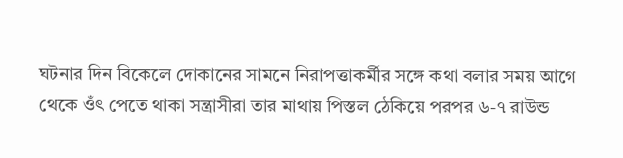ঘটনার দিন বিকেলে দোকানের সামনে নিরাপত্তাকর্মীর সঙ্গে কথা বলার সময় আগে থেকে ওঁৎ পেতে থাকা সন্ত্রাসীরা তার মাথায় পিস্তল ঠেকিয়ে পরপর ৬-৭ রাউন্ড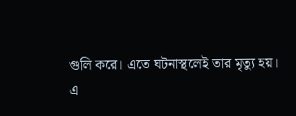গুলি করে। এতে ঘটনাস্থলেই তার মৃত্যু হয়।
এ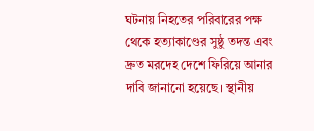ঘটনায় নিহতের পরিবারের পক্ষ থেকে হত্যাকাণ্ডের সুষ্ঠু তদন্ত এবং দ্রুত মরদেহ দেশে ফিরিয়ে আনার দাবি জানানো হয়েছে। স্থানীয়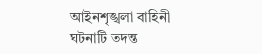আইনশৃঙ্খলা বাহিনী ঘটনাটি তদন্ত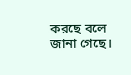করছে বলে জানা গেছে।